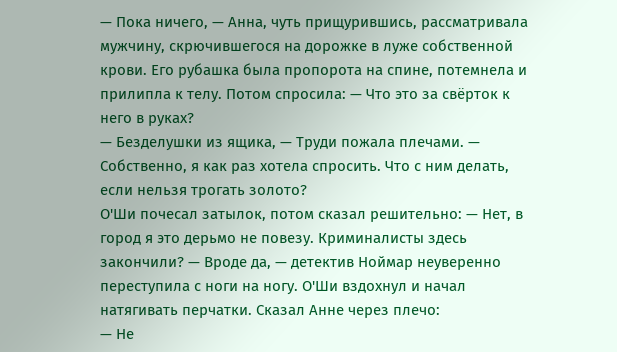— Пока ничего, — Анна, чуть прищурившись, рассматривала мужчину, скрючившегося на дорожке в луже собственной крови. Его рубашка была пропорота на спине, потемнела и прилипла к телу. Потом спросила: — Что это за свёрток к него в руках?
— Безделушки из ящика, — Труди пожала плечами. — Собственно, я как раз хотела спросить. Что с ним делать, если нельзя трогать золото?
О'Ши почесал затылок, потом сказал решительно: — Нет, в город я это дерьмо не повезу. Криминалисты здесь закончили? — Вроде да, — детектив Ноймар неуверенно переступила с ноги на ногу. О'Ши вздохнул и начал натягивать перчатки. Сказал Анне через плечо:
— Не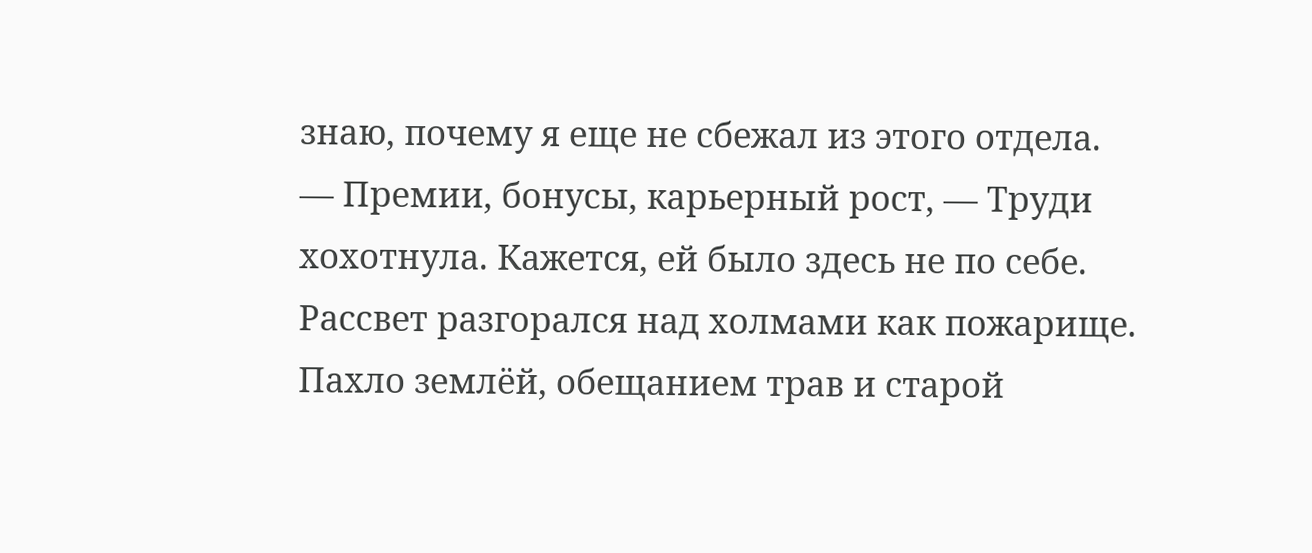знаю, почему я еще не сбежал из этого отдела.
— Премии, бонусы, карьерный рост, — Труди хохотнула. Кажется, ей было здесь не по себе.
Рассвет разгорался над холмами как пожарище. Пахло землёй, обещанием трав и старой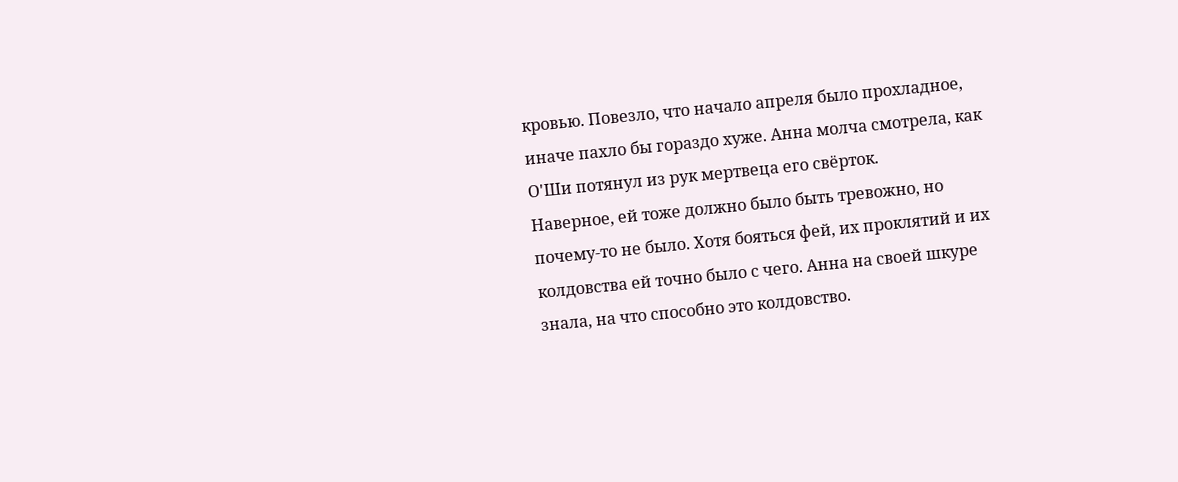кровью. Повезло, что начало апреля было прохладное, иначе пахло бы гораздо хуже. Анна молча смотрела, как О'Ши потянул из рук мертвеца его свёрток.
Наверное, ей тоже должно было быть тревожно, но почему-то не было. Хотя бояться фей, их проклятий и их колдовства ей точно было с чего. Анна на своей шкуре знала, на что способно это колдовство.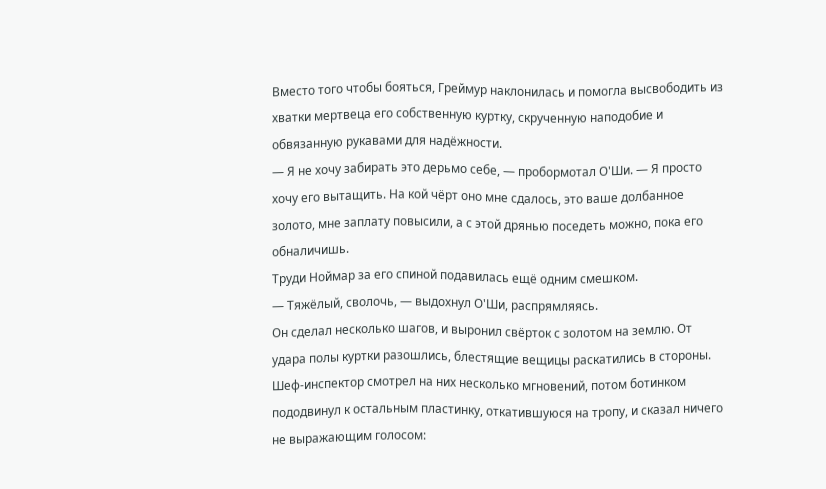Вместо того чтобы бояться, Греймур наклонилась и помогла высвободить из хватки мертвеца его собственную куртку, скрученную наподобие и обвязанную рукавами для надёжности.
— Я не хочу забирать это дерьмо себе, — пробормотал О'Ши. — Я просто хочу его вытащить. На кой чёрт оно мне сдалось, это ваше долбанное золото, мне заплату повысили, а с этой дрянью поседеть можно, пока его обналичишь.
Труди Ноймар за его спиной подавилась ещё одним смешком.
— Тяжёлый, сволочь, — выдохнул О'Ши, распрямляясь.
Он сделал несколько шагов, и выронил свёрток с золотом на землю. От удара полы куртки разошлись, блестящие вещицы раскатились в стороны. Шеф-инспектор смотрел на них несколько мгновений, потом ботинком пододвинул к остальным пластинку, откатившуюся на тропу, и сказал ничего не выражающим голосом: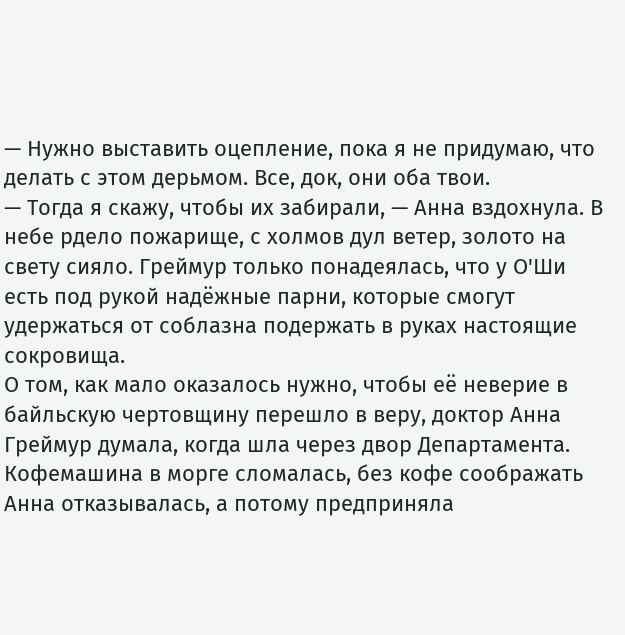— Нужно выставить оцепление, пока я не придумаю, что делать с этом дерьмом. Все, док, они оба твои.
— Тогда я скажу, чтобы их забирали, — Анна вздохнула. В небе рдело пожарище, с холмов дул ветер, золото на свету сияло. Греймур только понадеялась, что у О'Ши есть под рукой надёжные парни, которые смогут удержаться от соблазна подержать в руках настоящие сокровища.
О том, как мало оказалось нужно, чтобы её неверие в байльскую чертовщину перешло в веру, доктор Анна Греймур думала, когда шла через двор Департамента. Кофемашина в морге сломалась, без кофе соображать Анна отказывалась, а потому предприняла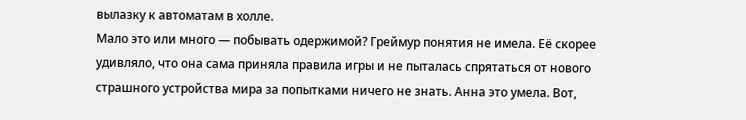вылазку к автоматам в холле.
Мало это или много — побывать одержимой? Греймур понятия не имела. Её скорее удивляло, что она сама приняла правила игры и не пыталась спрятаться от нового страшного устройства мира за попытками ничего не знать. Анна это умела. Вот,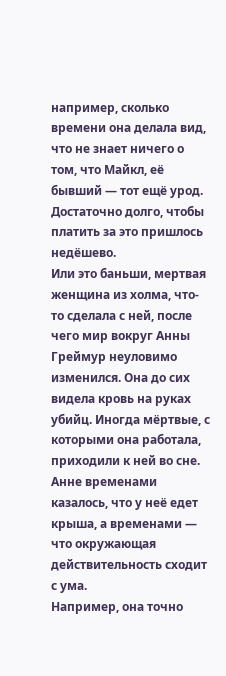например, сколько времени она делала вид, что не знает ничего о том, что Майкл, её бывший — тот ещё урод. Достаточно долго, чтобы платить за это пришлось недёшево.
Или это баньши, мертвая женщина из холма, что-то сделала с ней, после чего мир вокруг Анны Греймур неуловимо изменился. Она до сих видела кровь на руках убийц. Иногда мёртвые, с которыми она работала, приходили к ней во сне. Анне временами казалось, что у неё едет крыша, а временами — что окружающая действительность сходит с ума.
Например, она точно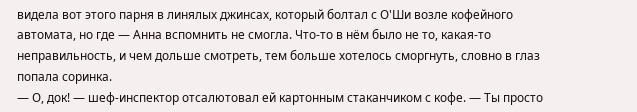видела вот этого парня в линялых джинсах, который болтал с О'Ши возле кофейного автомата, но где — Анна вспомнить не смогла. Что-то в нём было не то, какая-то неправильность, и чем дольше смотреть, тем больше хотелось сморгнуть, словно в глаз попала соринка.
— О, док! — шеф-инспектор отсалютовал ей картонным стаканчиком с кофе. — Ты просто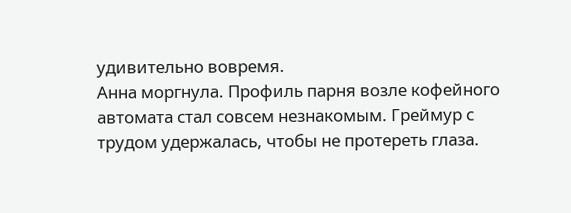удивительно вовремя.
Анна моргнула. Профиль парня возле кофейного автомата стал совсем незнакомым. Греймур с трудом удержалась, чтобы не протереть глаза.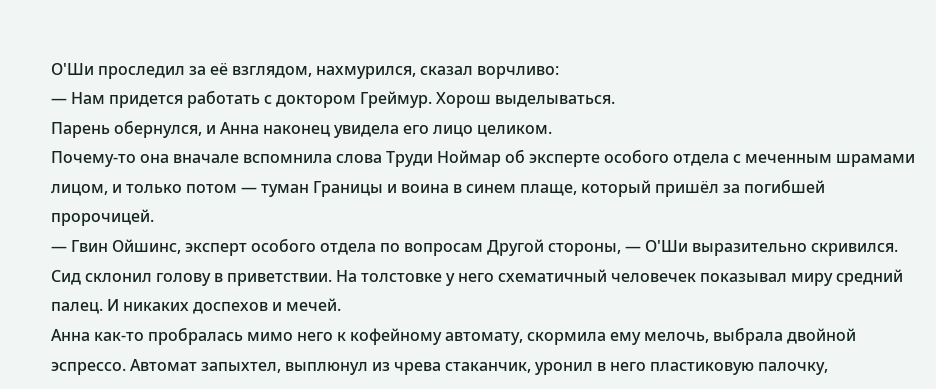О'Ши проследил за её взглядом, нахмурился, сказал ворчливо:
— Нам придется работать с доктором Греймур. Хорош выделываться.
Парень обернулся, и Анна наконец увидела его лицо целиком.
Почему-то она вначале вспомнила слова Труди Ноймар об эксперте особого отдела с меченным шрамами лицом, и только потом — туман Границы и воина в синем плаще, который пришёл за погибшей пророчицей.
— Гвин Ойшинс, эксперт особого отдела по вопросам Другой стороны, — О'Ши выразительно скривился.
Сид склонил голову в приветствии. На толстовке у него схематичный человечек показывал миру средний палец. И никаких доспехов и мечей.
Анна как-то пробралась мимо него к кофейному автомату, скормила ему мелочь, выбрала двойной эспрессо. Автомат запыхтел, выплюнул из чрева стаканчик, уронил в него пластиковую палочку,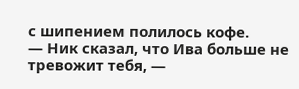с шипением полилось кофе.
— Ник сказал, что Ива больше не тревожит тебя, —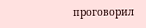проговорил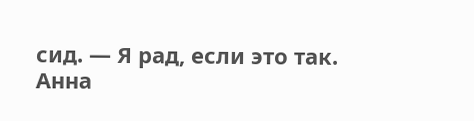сид. — Я рад, если это так.
Анна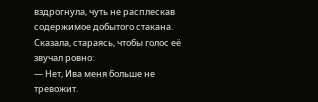вздрогнула, чуть не расплескав содержимое добытого стакана. Сказала, стараясь, чтобы голос её звучал ровно:
— Нет, Ива меня больше не тревожит.